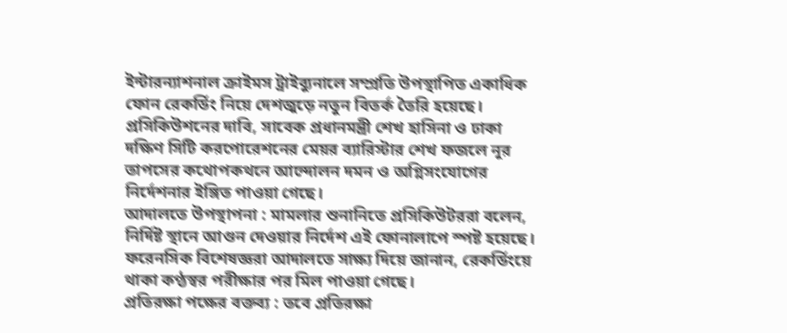ইন্টারন্যাশনাল ক্রাইমস ট্রাইব্যুনালে সম্প্রতি উপস্থাপিত একাধিক ফোন রেকর্ডিং নিয়ে দেশজুড়ে নতুন বিতর্ক তৈরি হয়েছে। প্রসিকিউশনের দাবি, সাবেক প্রধানমন্ত্রী শেখ হাসিনা ও ঢাকা দক্ষিণ সিটি করপোরেশনের মেয়র ব্যারিস্টার শেখ ফজলে নূর তাপসের কথোপকথনে আন্দোলন দমন ও অগ্নিসংযোগের নির্দেশনার ইঙ্গিত পাওয়া গেছে।
আদালতে উপস্থাপনা : মামলার শুনানিতে প্রসিকিউটররা বলেন, নির্দিষ্ট স্থানে আগুন দেওয়ার নির্দেশ এই ফোনালাপে স্পষ্ট হয়েছে। ফরেনসিক বিশেষজ্ঞরা আদালতে সাক্ষ্য দিয়ে জানান, রেকর্ডিংয়ে থাকা কণ্ঠস্বর পরীক্ষার পর মিল পাওয়া গেছে।
প্রতিরক্ষা পক্ষের বক্তব্য : তবে প্রতিরক্ষা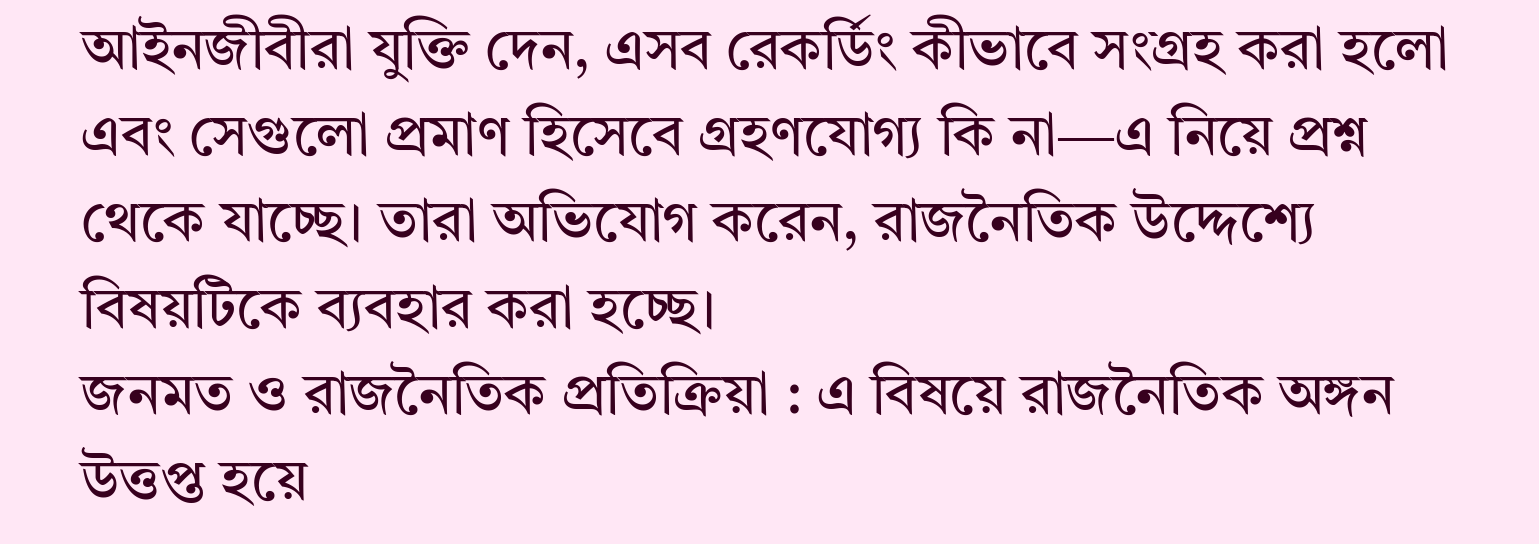আইনজীবীরা যুক্তি দেন, এসব রেকর্ডিং কীভাবে সংগ্রহ করা হলো এবং সেগুলো প্রমাণ হিসেবে গ্রহণযোগ্য কি না—এ নিয়ে প্রশ্ন থেকে যাচ্ছে। তারা অভিযোগ করেন, রাজনৈতিক উদ্দেশ্যে বিষয়টিকে ব্যবহার করা হচ্ছে।
জনমত ও রাজনৈতিক প্রতিক্রিয়া : এ বিষয়ে রাজনৈতিক অঙ্গন উত্তপ্ত হয়ে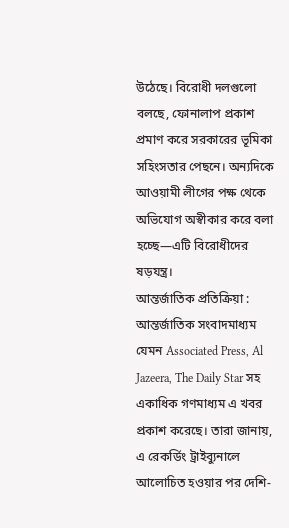উঠেছে। বিরোধী দলগুলো বলছে, ফোনালাপ প্রকাশ প্রমাণ করে সরকারের ভূমিকা সহিংসতার পেছনে। অন্যদিকে আওয়ামী লীগের পক্ষ থেকে অভিযোগ অস্বীকার করে বলা হচ্ছে—এটি বিরোধীদের ষড়যন্ত্র।
আন্তর্জাতিক প্রতিক্রিয়া : আন্তর্জাতিক সংবাদমাধ্যম যেমন Associated Press, Al Jazeera, The Daily Star সহ একাধিক গণমাধ্যম এ খবর প্রকাশ করেছে। তারা জানায়, এ রেকর্ডিং ট্রাইব্যুনালে আলোচিত হওয়ার পর দেশি-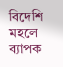বিদেশি মহলে ব্যাপক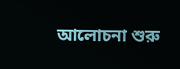আলোচনা শুরু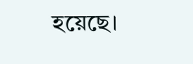হয়েছে।